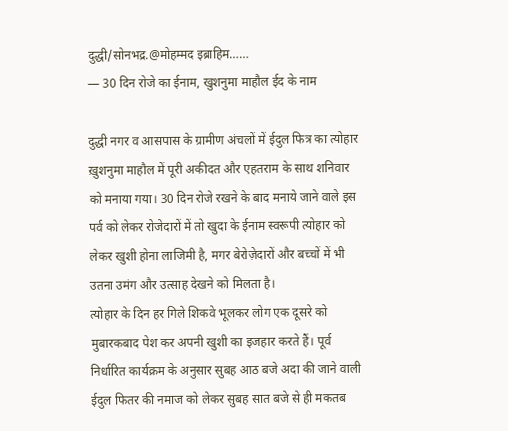दुद्धी/सोनभद्र.@मोहम्मद इब्राहिम……
— 30 दिन रोजे का ईनाम, खुशनुमा माहौल ईद के नाम

दुद्धी नगर व आसपास के ग्रामीण अंचलों में ईदुल फित्र का त्योहार ख़ुशनुमा माहौल में पूरी अकीदत और एहतराम के साथ शनिवार को मनाया गया। 30 दिन रोजे रखने के बाद मनाये जाने वाले इस पर्व को लेकर रोजेदारों में तो खुदा के ईनाम स्वरूपी त्योहार को लेकर खुशी होना लाजिमी है, मगर बेरोज़ेदारों और बच्चों में भी उतना उमंग और उत्साह देखने को मिलता है।
त्योहार के दिन हर गिले शिकवे भूलकर लोग एक दूसरे को मुबारकबाद पेश कर अपनी खुशी का इजहार करते हैं। पूर्व निर्धारित कार्यक्रम के अनुसार सुबह आठ बजे अदा की जाने वाली ईदुल फितर की नमाज को लेकर सुबह सात बजे से ही मकतब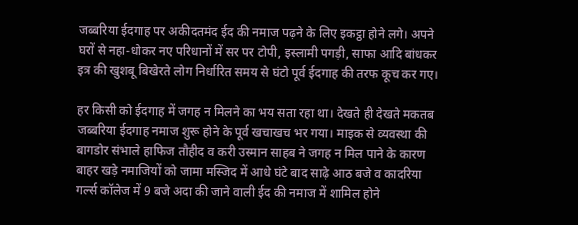जब्बरिया ईदगाह पर अकीदतमंद ईद की नमाज पढ़ने के लिए इकट्ठा होने लगे। अपने घरों से नहा-धोकर नए परिधानों में सर पर टोपी, इस्लामी पगड़ी, साफा आदि बांधकर इत्र की खुशबू बिखेरते लोग निर्धारित समय से घंटो पूर्व ईदगाह की तरफ कूच कर गए।

हर किसी को ईदगाह में जगह न मिलने का भय सता रहा था। देखते ही देखते मकतब जब्बरिया ईदगाह नमाज शुरू होने के पूर्व खचाखच भर गया। माइक से व्यवस्था की बागडोर संभाले हाफिज तौहीद व करी उस्मान साहब ने जगह न मिल पाने के कारण बाहर खड़े नमाजियों को जामा मस्जिद में आधे घंटे बाद साढ़े आठ बजे व कादरिया गर्ल्स कॉलेज में 9 बजे अदा की जाने वाली ईद की नमाज में शामिल होने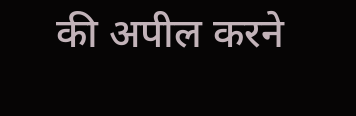की अपील करने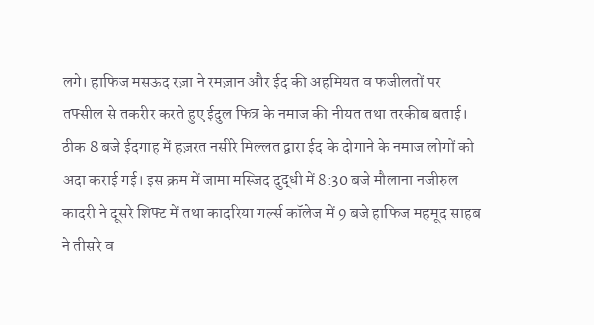लगे। हाफिज मसऊद रज़ा ने रमज़ान और ईद की अहमियत व फजीलतों पर तफ्सील से तकरीर करते हुए ईदुल फित्र के नमाज की नीयत तथा तरकीब बताई।
ठीक 8 बजे ईदगाह में हज़रत नसीरे मिल्लत द्वारा ईद के दोगाने के नमाज लोगों को अदा कराई गई। इस क्रम में जामा मस्जिद दुद्धी में 8:30 बजे मौलाना नजीरुल कादरी ने दूसरे शिफ्ट में तथा कादरिया गर्ल्स कॉलेज में 9 बजे हाफिज महमूद साहब ने तीसरे व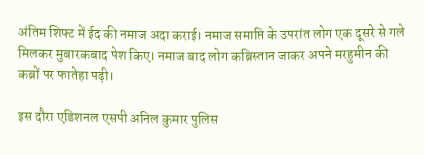अंतिम शिफ्ट में ईद की नमाज अदा कराई। नमाज समाप्ति के उपरांत लोग एक दूसरे से गले मिलकर मुबारकबाद पेश किए। नमाज बाद लोग कब्रिस्तान जाकर अपने मरहुमीन की कब्रों पर फातेहा पढ़ी।

इस दौरा एडिशनल एसपी अनिल कुमार पुलिस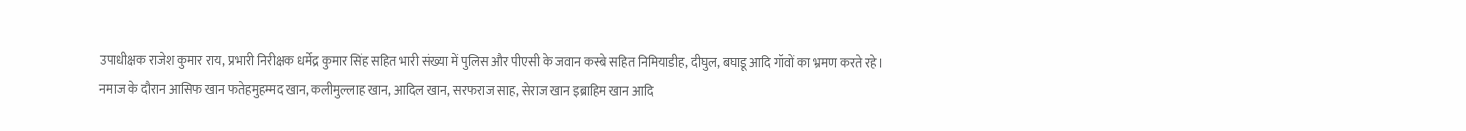उपाधीक्षक राजेश कुमार राय, प्रभारी निरीक्षक धर्मेद्र कुमार सिंह सहित भारी संख्या में पुलिस और पीएसी के जवान कस्बे सहित निमियाडीह, दीघुल, बघाडू आदि गॉवों का भ्रमण करते रहे।
नमाज के दौरान आसिफ खान फतेहमुहम्मद खान, कलीमुल्लाह खान, आदिल खान, सरफराज साह, सेराज खान इब्राहिम खान आदि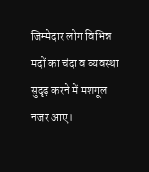जिम्मेदार लोग विभिन्न मदों का चंदा व व्यवस्था सुदृढ़ करने में मशगूल नजर आए।